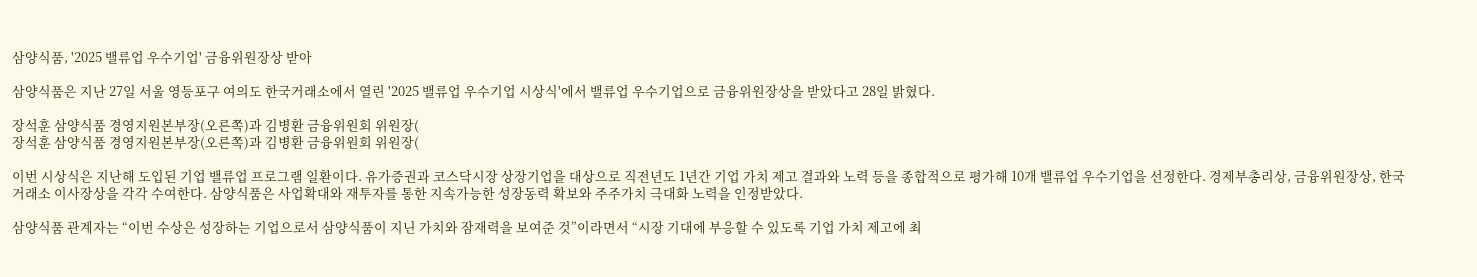삼양식품, '2025 밸류업 우수기업' 금융위원장상 받아

삼양식품은 지난 27일 서울 영등포구 여의도 한국거래소에서 열린 '2025 밸류업 우수기업 시상식'에서 밸류업 우수기업으로 금융위원장상을 받았다고 28일 밝혔다.

장석훈 삼양식품 경영지원본부장(오른쪽)과 김병환 금융위원회 위원장(
장석훈 삼양식품 경영지원본부장(오른쪽)과 김병환 금융위원회 위원장(

이번 시상식은 지난해 도입된 기업 밸류업 프로그램 일환이다. 유가증권과 코스닥시장 상장기업을 대상으로 직전년도 1년간 기업 가치 제고 결과와 노력 등을 종합적으로 평가해 10개 밸류업 우수기업을 선정한다. 경제부총리상, 금융위원장상, 한국거래소 이사장상을 각각 수여한다. 삼양식품은 사업확대와 재투자를 통한 지속가능한 성장동력 확보와 주주가치 극대화 노력을 인정받았다.

삼양식품 관계자는 “이번 수상은 성장하는 기업으로서 삼양식품이 지닌 가치와 잠재력을 보여준 것”이라면서 “시장 기대에 부응할 수 있도록 기업 가치 제고에 최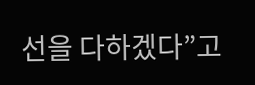선을 다하겠다”고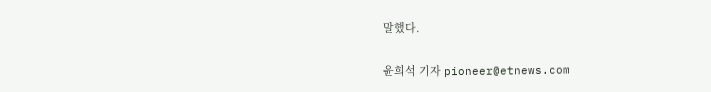말했다.

윤희석 기자 pioneer@etnews.com